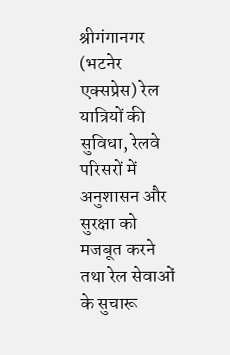श्रीगंगानगर (भटनेर एक्सप्रेस) रेल यात्रियों की सुविधा, रेलवे परिसरों में अनुशासन और सुरक्षा को मजबूत करने तथा रेल सेवाओं के सुचारू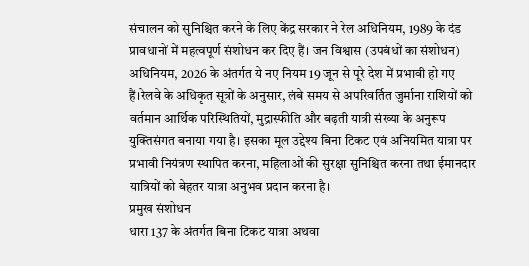संचालन को सुनिश्चित करने के लिए केंद्र सरकार ने रेल अधिनियम, 1989 के दंड प्रावधानों में महत्वपूर्ण संशोधन कर दिए हैं। जन विश्वास (उपबंधों का संशोधन) अधिनियम, 2026 के अंतर्गत ये नए नियम 19 जून से पूरे देश में प्रभावी हो गए हैं।रेलवे के अधिकृत सूत्रों के अनुसार, लंबे समय से अपरिवर्तित जुर्माना राशियों को वर्तमान आर्थिक परिस्थितियों, मुद्रास्फीति और बढ़ती यात्री संख्या के अनुरूप युक्तिसंगत बनाया गया है। इसका मूल उद्देश्य बिना टिकट एवं अनियमित यात्रा पर प्रभावी नियंत्रण स्थापित करना, महिलाओं की सुरक्षा सुनिश्चित करना तथा ईमानदार यात्रियों को बेहतर यात्रा अनुभव प्रदान करना है।
प्रमुख संशोधन
धारा 137 के अंतर्गत बिना टिकट यात्रा अथवा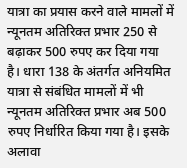यात्रा का प्रयास करने वाले मामलों में न्यूनतम अतिरिक्त प्रभार 250 से बढ़ाकर 500 रुपए कर दिया गया है। धारा 138 के अंतर्गत अनियमित यात्रा से संबंधित मामलों में भी न्यूनतम अतिरिक्त प्रभार अब 500 रुपए निर्धारित किया गया है। इसके अलावा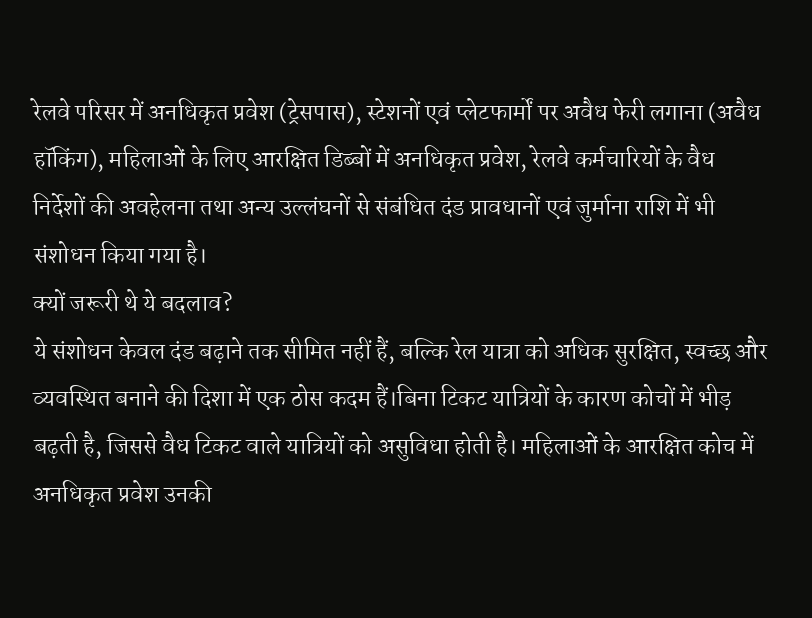रेलवे परिसर में अनधिकृत प्रवेश (ट्रेसपास), स्टेशनों एवं प्लेटफार्मों पर अवैध फेरी लगाना (अवैध हॉकिंग), महिलाओं के लिए आरक्षित डिब्बों में अनधिकृत प्रवेश, रेलवे कर्मचारियों के वैध निर्देशों की अवहेलना तथा अन्य उल्लंघनों से संबंधित दंड प्रावधानों एवं जुर्माना राशि में भी संशोधन किया गया है।
क्यों जरूरी थे ये बदलाव?
ये संशोधन केवल दंड बढ़ाने तक सीमित नहीं हैं, बल्कि रेल यात्रा को अधिक सुरक्षित, स्वच्छ और व्यवस्थित बनाने की दिशा में एक ठोस कदम हैं।बिना टिकट यात्रियों के कारण कोचों में भीड़ बढ़ती है, जिससे वैध टिकट वाले यात्रियों को असुविधा होती है। महिलाओं के आरक्षित कोच में अनधिकृत प्रवेश उनकी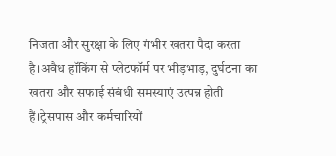निजता और सुरक्षा के लिए गंभीर खतरा पैदा करता है।अवैध हॉकिंग से प्लेटफॉर्म पर भीड़भाड़, दुर्घटना का खतरा और सफाई संबंधी समस्याएं उत्पन्न होती हैं।ट्रेसपास और कर्मचारियों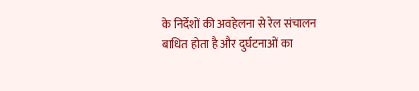के निर्देशों की अवहेलना से रेल संचालन बाधित होता है और दुर्घटनाओं का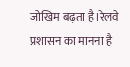जोखिम बढ़ता है।रेलवे प्रशासन का मानना है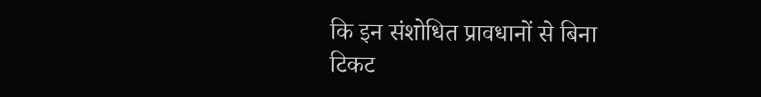कि इन संशोधित प्रावधानों से बिना टिकट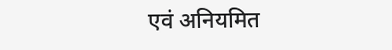एवं अनियमित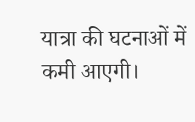यात्रा की घटनाओं में कमी आएगी।